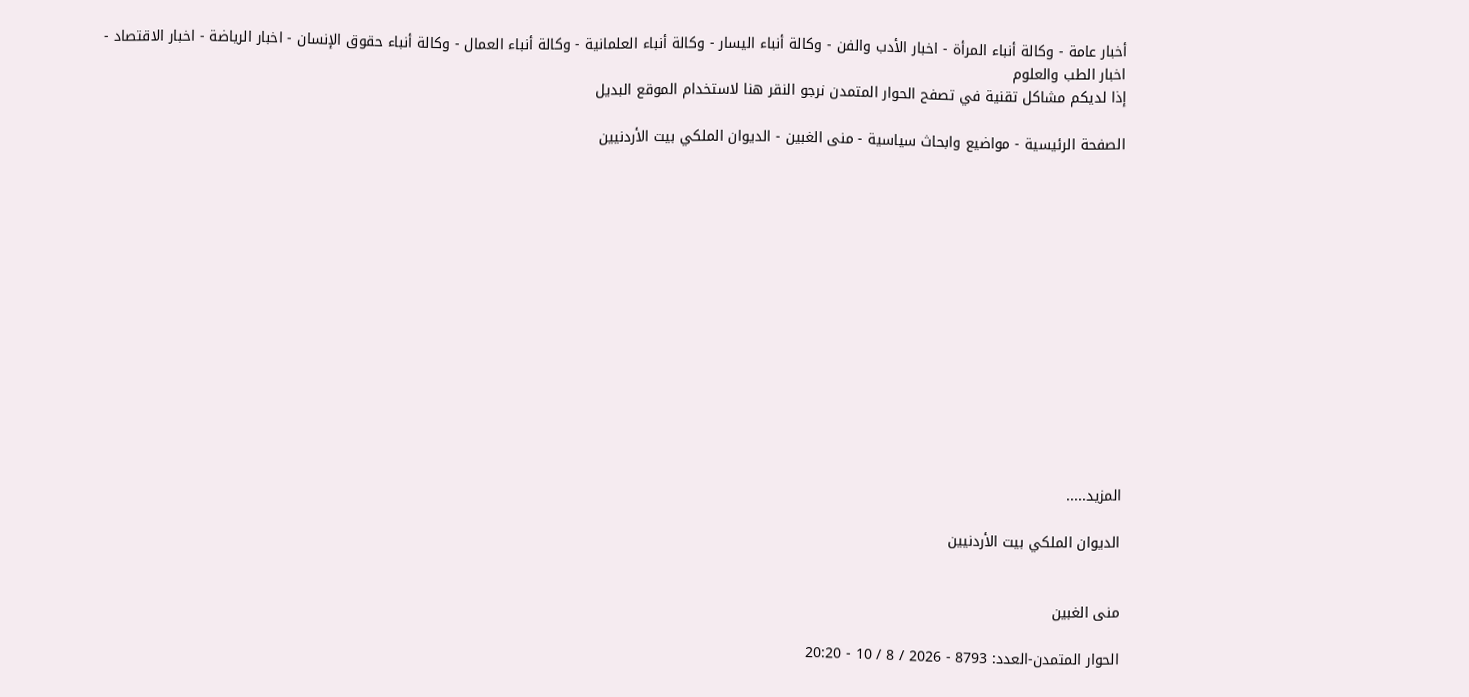أخبار عامة - وكالة أنباء المرأة - اخبار الأدب والفن - وكالة أنباء اليسار - وكالة أنباء العلمانية - وكالة أنباء العمال - وكالة أنباء حقوق الإنسان - اخبار الرياضة - اخبار الاقتصاد - اخبار الطب والعلوم
إذا لديكم مشاكل تقنية في تصفح الحوار المتمدن نرجو النقر هنا لاستخدام الموقع البديل

الصفحة الرئيسية - مواضيع وابحاث سياسية - منى الغبين - الديوان الملكي بيت الأردنيين














المزيد.....

الديوان الملكي بيت الأردنيين


منى الغبين

الحوار المتمدن-العدد: 8793 - 2026 / 8 / 10 - 20:20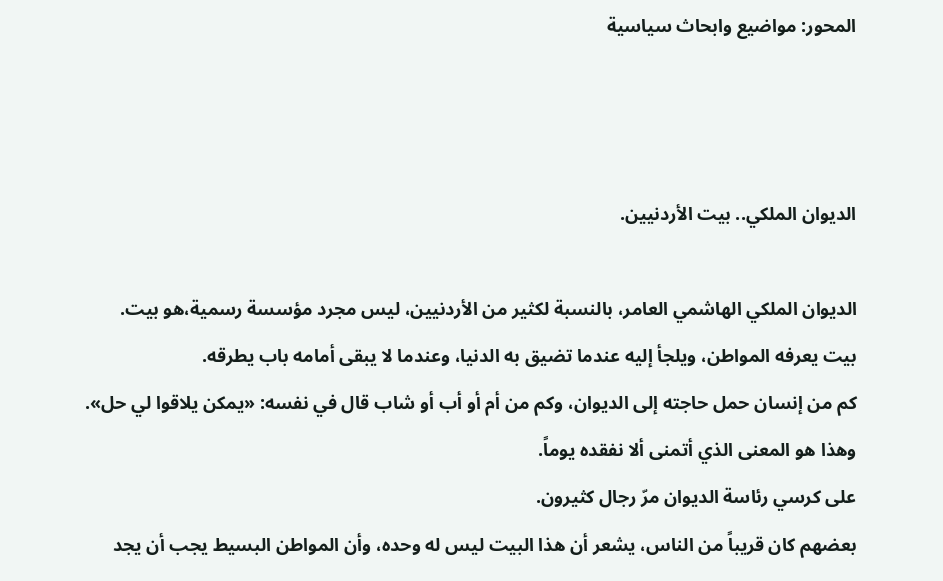المحور: مواضيع وابحاث سياسية



الديوان الملكي.. بيت الأردنيين.

الديوان الملكي الهاشمي العامر، بالنسبة لكثير من الأردنيين، ليس مجرد مؤسسة رسمية،هو بيت.
بيت يعرفه المواطن، ويلجأ إليه عندما تضيق به الدنيا، وعندما لا يبقى أمامه باب يطرقه.
كم من إنسان حمل حاجته إلى الديوان، وكم من أم أو أب أو شاب قال في نفسه: «يمكن يلاقوا لي حل».
وهذا هو المعنى الذي أتمنى ألا نفقده يوماً.
على كرسي رئاسة الديوان مرّ رجال كثيرون.
بعضهم كان قريباً من الناس، يشعر أن هذا البيت ليس له وحده، وأن المواطن البسيط يجب أن يجد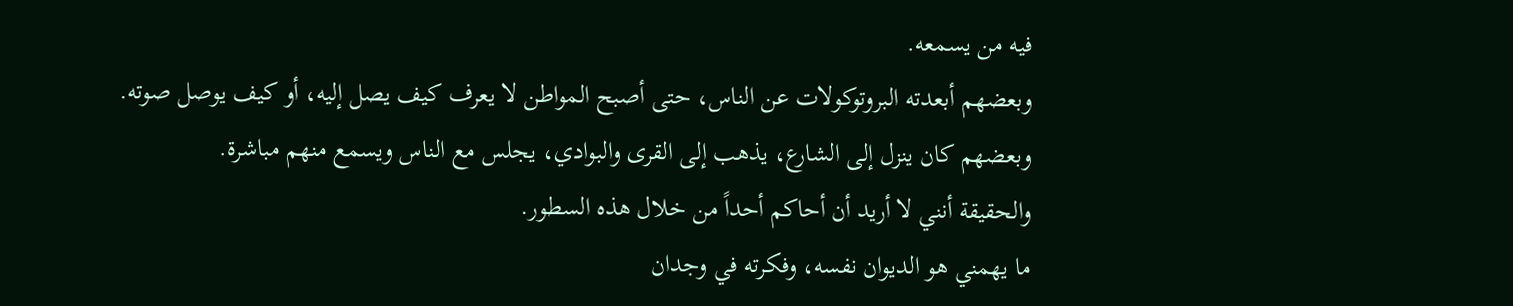فيه من يسمعه.
وبعضهم أبعدته البروتوكولات عن الناس، حتى أصبح المواطن لا يعرف كيف يصل إليه، أو كيف يوصل صوته.
وبعضهم كان ينزل إلى الشارع، يذهب إلى القرى والبوادي، يجلس مع الناس ويسمع منهم مباشرة.
والحقيقة أنني لا أريد أن أحاكم أحداً من خلال هذه السطور.
ما يهمني هو الديوان نفسه، وفكرته في وجدان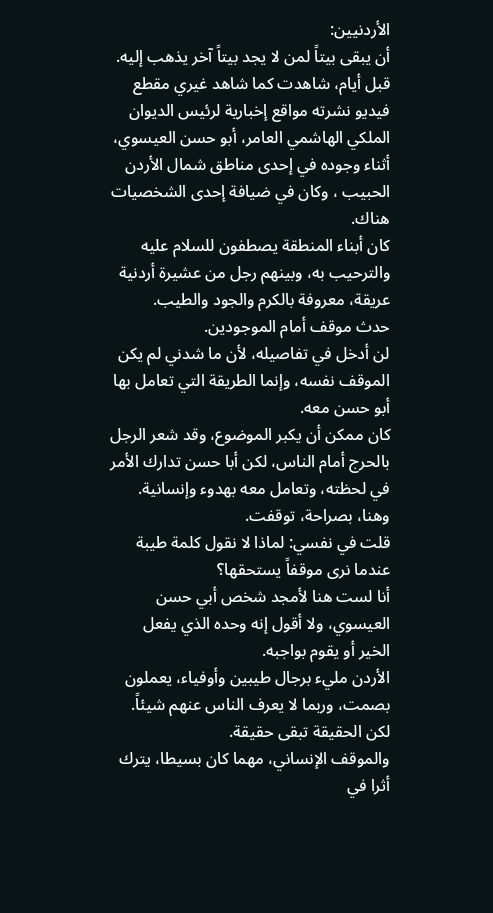الأردنيين:
أن يبقى بيتاً لمن لا يجد بيتاً آخر يذهب إليه.
قبل أيام، شاهدت كما شاهد غيري مقطع فيديو نشرته مواقع إخبارية لرئيس الديوان الملكي الهاشمي العامر، أبو حسن العيسوي، أثناء وجوده في إحدى مناطق شمال الأردن الحبيب ، وكان في ضيافة إحدى الشخصيات هناك.
كان أبناء المنطقة يصطفون للسلام عليه والترحيب به، وبينهم رجل من عشيرة أردنية عريقة، معروفة بالكرم والجود والطيب.
حدث موقف أمام الموجودين.
لن أدخل في تفاصيله، لأن ما شدني لم يكن الموقف نفسه، وإنما الطريقة التي تعامل بها أبو حسن معه.
كان ممكن أن يكبر الموضوع، وقد شعر الرجل بالحرج أمام الناس، لكن أبا حسن تدارك الأمر في لحظته، وتعامل معه بهدوء وإنسانية.
وهنا، بصراحة، توقفت.
قلت في نفسي: لماذا لا نقول كلمة طيبة عندما نرى موقفاً يستحقها؟
أنا لست هنا لأمجد شخص أبي حسن العيسوي، ولا أقول إنه وحده الذي يفعل الخير أو يقوم بواجبه.
الأردن مليء برجال طيبين وأوفياء، يعملون بصمت، وربما لا يعرف الناس عنهم شيئاً.
لكن الحقيقة تبقى حقيقة.
والموقف الإنساني، مهما كان بسيطا، يترك أثرا في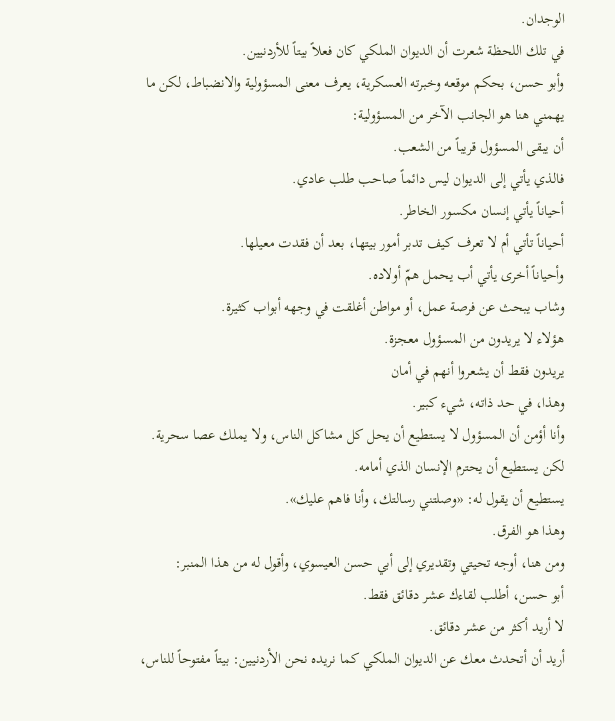الوجدان.
في تلك اللحظة شعرت أن الديوان الملكي كان فعلاً بيتاً للأردنيين.
وأبو حسن، بحكم موقعه وخبرته العسكرية، يعرف معنى المسؤولية والانضباط، لكن ما يهمني هنا هو الجانب الآخر من المسؤولية:
أن يبقى المسؤول قريباً من الشعب.
فالذي يأتي إلى الديوان ليس دائماً صاحب طلب عادي.
أحياناً يأتي إنسان مكسور الخاطر.
أحياناً تأتي أم لا تعرف كيف تدبر أمور بيتها، بعد أن فقدت معيلها.
وأحياناً أخرى يأتي أب يحمل همّ أولاده.
وشاب يبحث عن فرصة عمل، أو مواطن أغلقت في وجهه أبواب كثيرة.
هؤلاء لا يريدون من المسؤول معجزة.
يريدون فقط أن يشعروا أنهم في أمان
وهذا، في حد ذاته، شيء كبير.
وأنا أؤمن أن المسؤول لا يستطيع أن يحل كل مشاكل الناس، ولا يملك عصا سحرية.
لكن يستطيع أن يحترم الإنسان الذي أمامه.
يستطيع أن يقول له: «وصلتني رسالتك، وأنا فاهم عليك».
وهذا هو الفرق.
ومن هنا، أوجه تحيتي وتقديري إلى أبي حسن العيسوي، وأقول له من هذا المنبر:
أبو حسن، أطلب لقاءك عشر دقائق فقط.
لا أريد أكثر من عشر دقائق.
أريد أن أتحدث معك عن الديوان الملكي كما نريده نحن الأردنيين: بيتاً مفتوحاً للناس،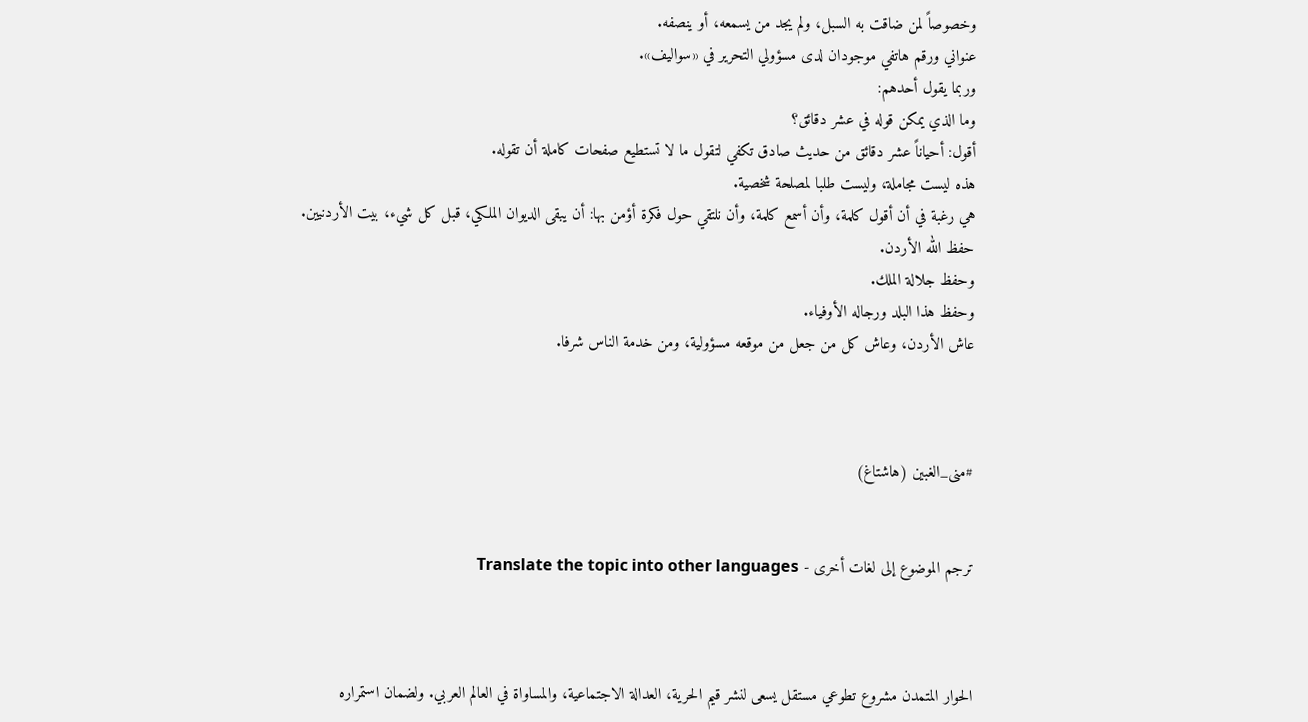وخصوصاً لمن ضاقت به السبل، ولم يجد من يسمعه، أو ينصفه.
عنواني ورقم هاتفي موجودان لدى مسؤولي التحرير في «سواليف».
وربما يقول أحدهم:
وما الذي يمكن قوله في عشر دقائق؟
أقول: أحياناً عشر دقائق من حديث صادق تكفي لتقول ما لا تستطيع صفحات كاملة أن تقوله.
هذه ليست مجاملة، وليست طلبا لمصلحة شخصية.
هي رغبة في أن أقول كلمة، وأن أسمع كلمة، وأن نلتقي حول فكرة أؤمن بها: أن يبقى الديوان الملكي، قبل كل شيء، بيت الأردنيين.
حفظ الله الأردن.
وحفظ جلالة الملك.
وحفظ هذا البلد ورجاله الأوفياء.
عاش الأردن، وعاش كل من جعل من موقعه مسؤولية، ومن خدمة الناس شرفا.



#منى_الغبين (هاشتاغ)


ترجم الموضوع إلى لغات أخرى - Translate the topic into other languages



الحوار المتمدن مشروع تطوعي مستقل يسعى لنشر قيم الحرية، العدالة الاجتماعية، والمساواة في العالم العربي. ولضمان استمراره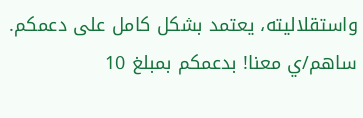واستقلاليته، يعتمد بشكل كامل على دعمكم. ساهم/ي معنا! بدعمكم بمبلغ 10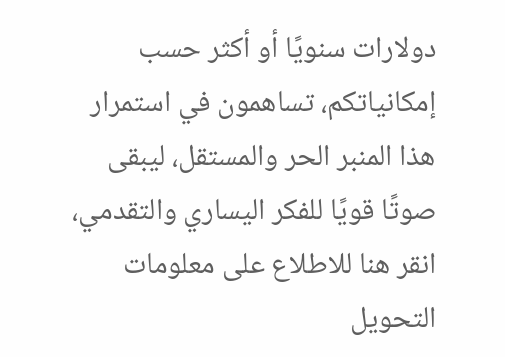دولارات سنويًا أو أكثر حسب إمكانياتكم، تساهمون في استمرار هذا المنبر الحر والمستقل، ليبقى صوتًا قويًا للفكر اليساري والتقدمي، انقر هنا للاطلاع على معلومات التحويل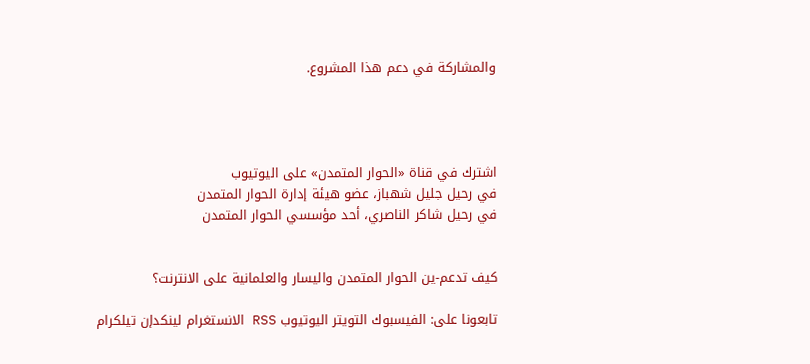والمشاركة في دعم هذا المشروع.




اشترك في قناة «الحوار المتمدن» على اليوتيوب
في رحيل جليل شهباز، عضو هيئة إدارة الحوار المتمدن
في رحيل شاكر الناصري، أحد مؤسسي الحوار المتمدن


كيف تدعم-ين الحوار المتمدن واليسار والعلمانية على الانترنت؟

تابعونا على: الفيسبوك التويتر اليوتيوب RSS الانستغرام لينكدإن تيلكرام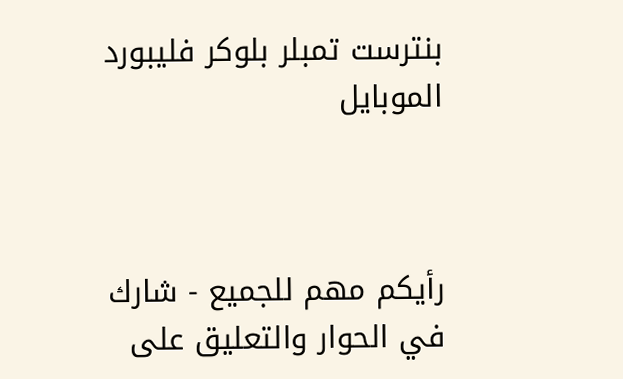بنترست تمبلر بلوكر فليبورد الموبايل



رأيكم مهم للجميع - شارك في الحوار والتعليق على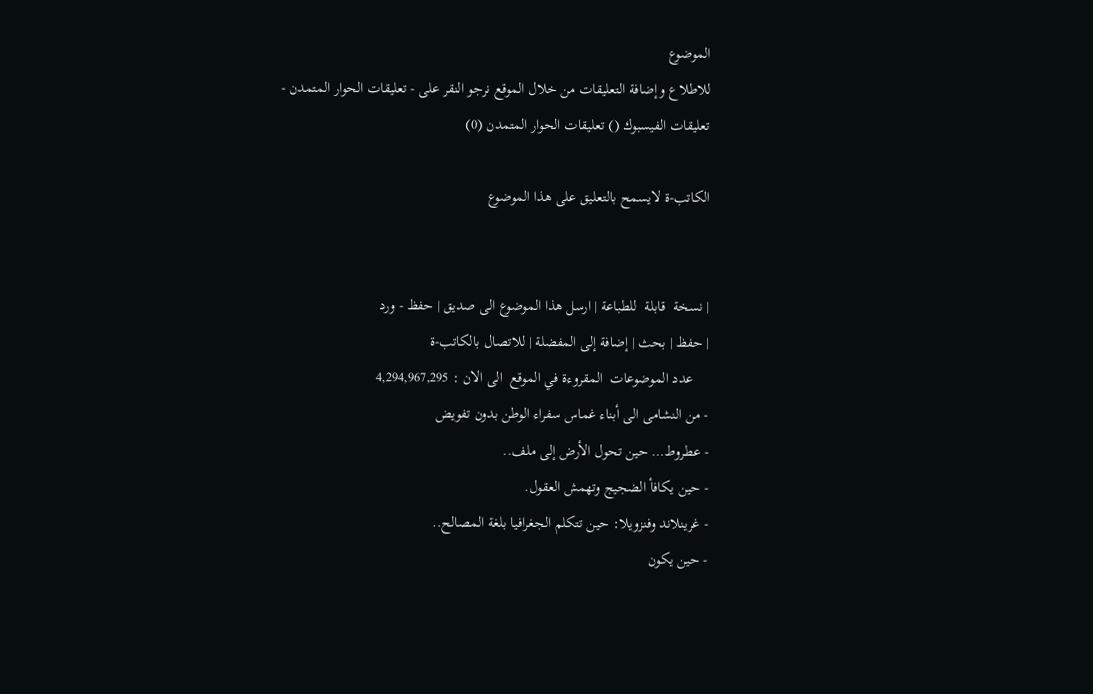الموضوع
للاطلاع وإضافة التعليقات من خلال الموقع نرجو النقر على - تعليقات الحوار المتمدن -
تعليقات الفيسبوك () تعليقات الحوار المتمدن (0)

الكاتب-ة لايسمح بالتعليق على هذا الموضوع


| نسخة  قابلة  للطباعة | ارسل هذا الموضوع الى صديق | حفظ - ورد
| حفظ | بحث | إضافة إلى المفضلة | للاتصال بالكاتب-ة
    عدد الموضوعات  المقروءة في الموقع  الى الان : 4,294,967,295
- من النشامى الى أبناء غماس سفراء الوطن بدون تفويض
- عطروط… حين تحول الأرض إلى ملف..
- حين يكافأ الضجيج وتهمش العقول.
- غرينلاند وفنزويلا: حين تتكلم الجغرافيا بلغة المصالح..
- حين يكون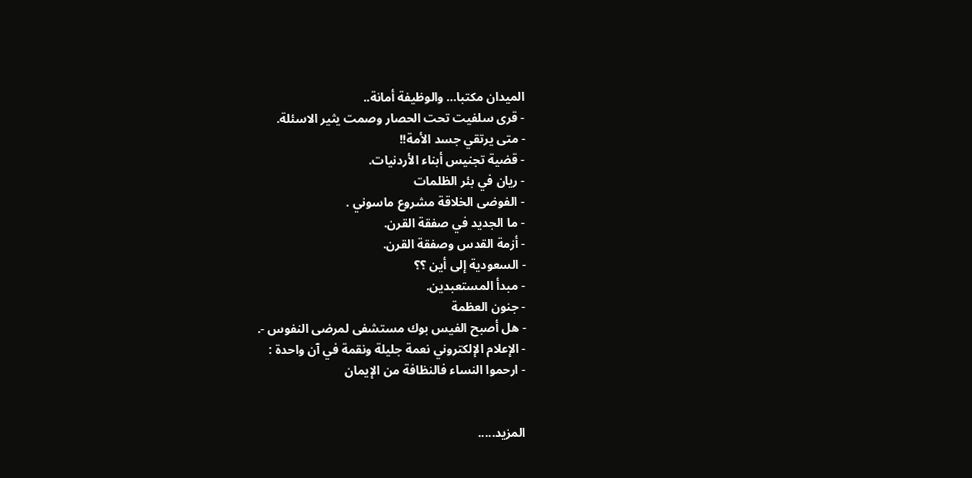الميدان مكتبا… والوظيفة أمانة..
- قرى سلفيت تحت الحصار وصمت يثير الاسئلة.
- متى يرتقي جسد الأمة!!
- قضية تجنيس أبناء الأردنيات.
- ريان في بئر الظلمات
- الفوضى الخلاقة مشروع ماسوني .
- ما الجديد في صفقة القرن.
- أزمة القدس وصفقة القرن.
- السعودية إلى أين ؟؟
- مبدأ المستعبدين.
- جنون العظمة
- هل أصبح الفيس بوك مستشفى لمرضى النفوس -.
- الإعلام الإلكتروني نعمة جليلة ونقمة في آن واحدة :
- ارحموا النساء فالنظافة من الإيمان


المزيد.....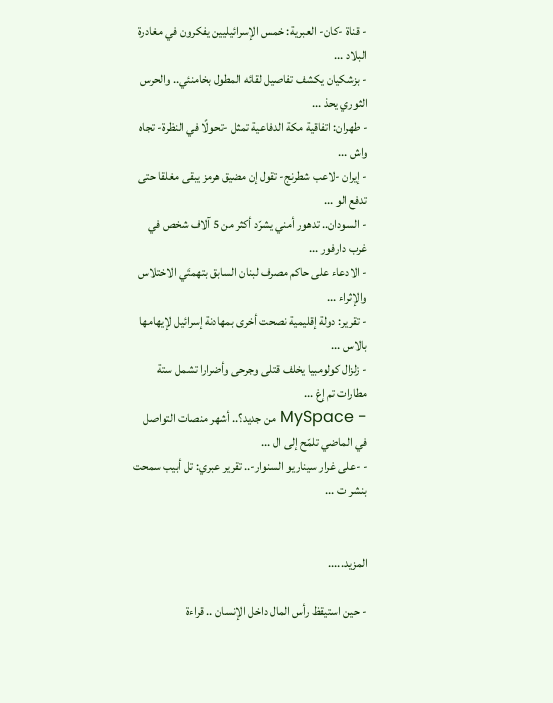- قناة -كان- العبرية: خمس الإسرائيليين يفكرون في مغادرة البلاد ...
- بزشكيان يكشف تفاصيل لقائه المطول بخامنئي.. والحرس الثوري يحذ ...
- طهران: اتفاقية مكة الدفاعية تمثل -تحولًا في النظرة- تجاه واش ...
- إيران -لاعب شطرنج- تقول إن مضيق هرمز يبقى مغلقا حتى تدفع الو ...
- السودان.. تدهور أمني يشرّد أكثر من 5 آلاف شخص في غرب دارفور ...
- الادعاء على حاكم مصرف لبنان السابق بتهمتَي الاختلاس والإثراء ...
- تقرير: دولة إقليمية نصحت أخرى بمهادنة إسرائيل لإيهامها بالاس ...
- زلزال كولومبيا يخلف قتلى وجرحى وأضرارا تشمل ستة مطارات تم إغ ...
- MySpace من جديد؟.. أشهر منصات التواصل في الماضي تلمّح إلى ال ...
- -على غرار سيناريو السنوار-.. تقرير عبري: تل أبيب سمحت بنشر ت ...


المزيد.....

- حين استيقظ رأس المال داخل الإنسان .. قراءة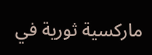ماركسية ثورية في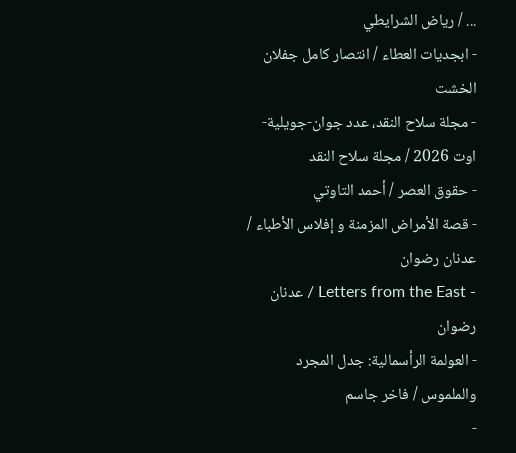... / رياض الشرايطي
- ابجديات العطاء / انتصار كامل جفلان الخشت
- مجلة سلاح النقد، عدد جوان-جويلية-اوت 2026 / مجلة سلاح النقد
- حقوق العصر / أحمد التاوتي
- قصة الأمراض المزمنة و إفلاس الأطباء / عدنان رضوان
- Letters from the East / عدنان رضوان
- العولمة الرأسمالية: جدل المجرد والملموس / فاخر جاسم
-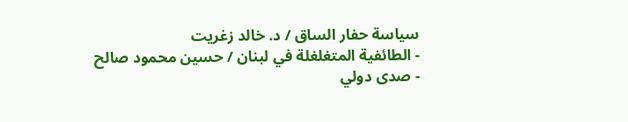سياسة حفار الساق / د. خالد زغريت
- الطائفية المتغلغلة في لبنان / حسين محمود صالح
- صدى دولي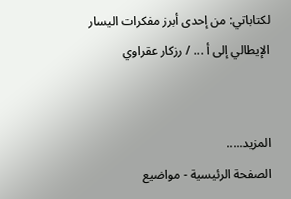لكتاباتي: من إحدى أبرز مفكرات اليسار الإيطالي إلى أ ... / رزكار عقراوي


المزيد.....
الصفحة الرئيسية - مواضيع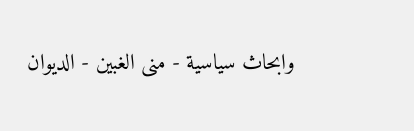وابحاث سياسية - منى الغبين - الديوان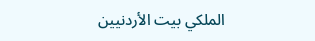الملكي بيت الأردنيين